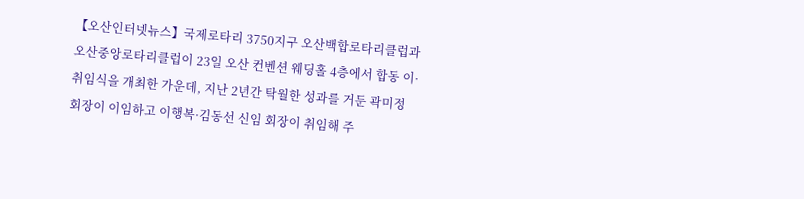【오산인터넷뉴스】국제로타리 3750지구 오산백합로타리클럽과 오산중앙로타리클럽이 23일 오산 컨벤션 웨딩홀 4층에서 합동 이·취임식을 개최한 가운데, 지난 2년간 탁월한 성과를 거둔 곽미정 회장이 이임하고 이행복·김동선 신임 회장이 취임해 주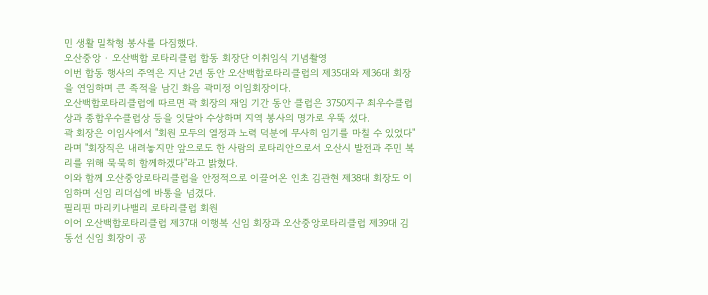민 생활 밀착형 봉사를 다짐했다.
오산중앙 · 오산백합 로타리클럽 합동 회장단 이취임식 기념촬영
이번 합동 행사의 주역은 지난 2년 동안 오산백합로타리클럽의 제35대와 제36대 회장을 연임하며 큰 족적을 남긴 화음 곽미정 이임회장이다.
오산백합로타리클럽에 따르면 곽 회장의 재임 기간 동안 클럽은 3750지구 최우수클럽상과 종합우수클럽상 등을 잇달아 수상하며 지역 봉사의 명가로 우뚝 섰다.
곽 회장은 이임사에서 "회원 모두의 열정과 노력 덕분에 무사히 임기를 마칠 수 있었다"라며 "회장직은 내려놓지만 앞으로도 한 사람의 로타리안으로서 오산시 발전과 주민 복리를 위해 묵묵히 함께하겠다"라고 밝혔다.
이와 함께 오산중앙로타리클럽을 안정적으로 이끌어온 인초 김관현 제38대 회장도 이임하며 신임 리더십에 바통을 넘겼다.
필리핀 마리키나밸리 로타리클럽 회원
이어 오산백합로타리클럽 제37대 이행복 신임 회장과 오산중앙로타리클럽 제39대 김동선 신임 회장이 공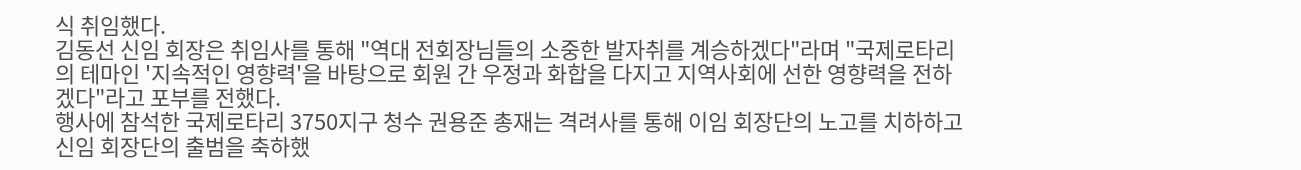식 취임했다.
김동선 신임 회장은 취임사를 통해 "역대 전회장님들의 소중한 발자취를 계승하겠다"라며 "국제로타리의 테마인 '지속적인 영향력'을 바탕으로 회원 간 우정과 화합을 다지고 지역사회에 선한 영향력을 전하겠다"라고 포부를 전했다.
행사에 참석한 국제로타리 3750지구 청수 권용준 총재는 격려사를 통해 이임 회장단의 노고를 치하하고 신임 회장단의 출범을 축하했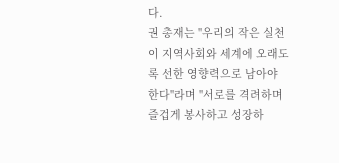다.
권 총재는 "우리의 작은 실천이 지역사회와 세계에 오래도록 선한 영향력으로 남아야 한다"라며 "서로를 격려하며 즐겁게 봉사하고 성장하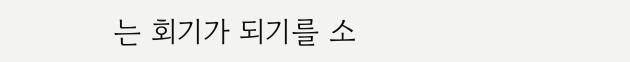는 회기가 되기를 소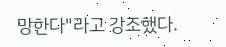망한다"라고 강조했다.